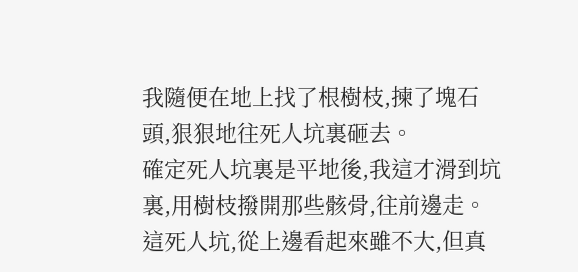我隨便在地上找了根樹枝,揀了塊石頭,狠狠地往死人坑裏砸去。
確定死人坑裏是平地後,我這才滑到坑裏,用樹枝撥開那些骸骨,往前邊走。
這死人坑,從上邊看起來雖不大,但真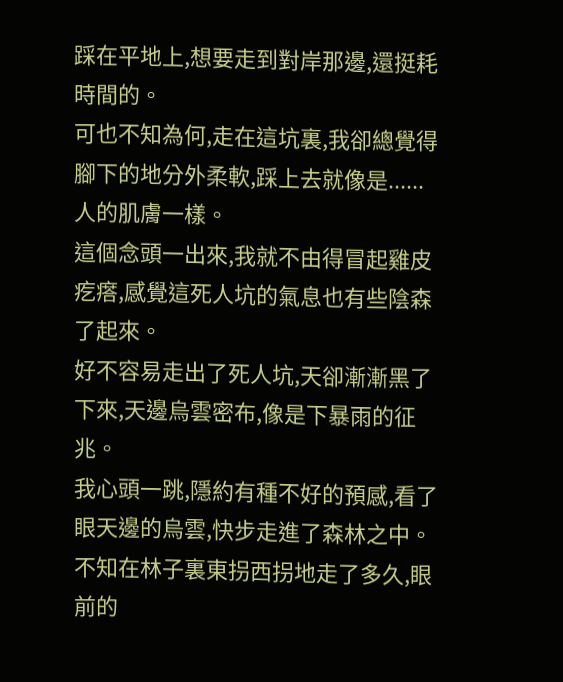踩在平地上,想要走到對岸那邊,還挺耗時間的。
可也不知為何,走在這坑裏,我卻總覺得腳下的地分外柔軟,踩上去就像是......
人的肌膚一樣。
這個念頭一出來,我就不由得冒起雞皮疙瘩,感覺這死人坑的氣息也有些陰森了起來。
好不容易走出了死人坑,天卻漸漸黑了下來,天邊烏雲密布,像是下暴雨的征兆。
我心頭一跳,隱約有種不好的預感,看了眼天邊的烏雲,快步走進了森林之中。
不知在林子裏東拐西拐地走了多久,眼前的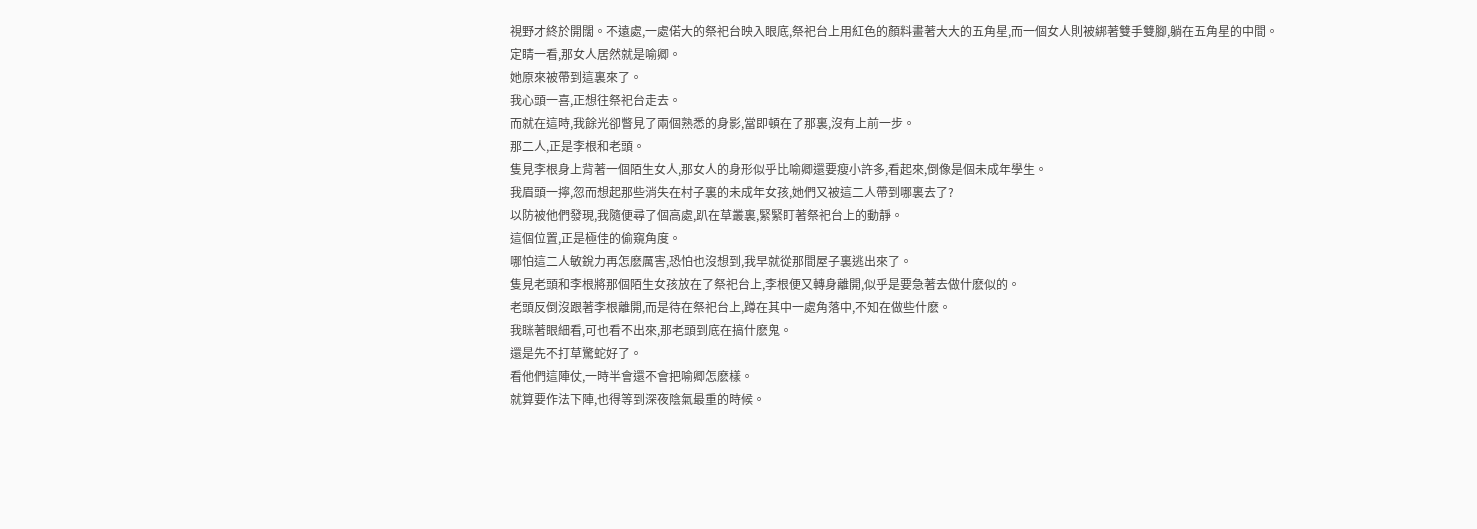視野才終於開闊。不遠處,一處偌大的祭祀台映入眼底,祭祀台上用紅色的顏料畫著大大的五角星,而一個女人則被綁著雙手雙腳,躺在五角星的中間。
定睛一看,那女人居然就是喻卿。
她原來被帶到這裏來了。
我心頭一喜,正想往祭祀台走去。
而就在這時,我餘光卻瞥見了兩個熟悉的身影,當即頓在了那裏,沒有上前一步。
那二人,正是李根和老頭。
隻見李根身上背著一個陌生女人,那女人的身形似乎比喻卿還要瘦小許多,看起來,倒像是個未成年學生。
我眉頭一擰,忽而想起那些消失在村子裏的未成年女孩,她們又被這二人帶到哪裏去了?
以防被他們發現,我隨便尋了個高處,趴在草叢裏,緊緊盯著祭祀台上的動靜。
這個位置,正是極佳的偷窺角度。
哪怕這二人敏銳力再怎麽厲害,恐怕也沒想到,我早就從那間屋子裏逃出來了。
隻見老頭和李根將那個陌生女孩放在了祭祀台上,李根便又轉身離開,似乎是要急著去做什麽似的。
老頭反倒沒跟著李根離開,而是待在祭祀台上,蹲在其中一處角落中,不知在做些什麽。
我眯著眼細看,可也看不出來,那老頭到底在搞什麽鬼。
還是先不打草驚蛇好了。
看他們這陣仗,一時半會還不會把喻卿怎麽樣。
就算要作法下陣,也得等到深夜陰氣最重的時候。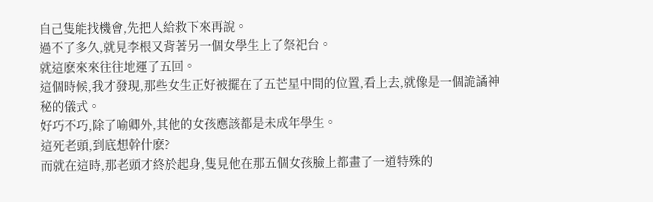自己隻能找機會,先把人給救下來再說。
過不了多久,就見李根又背著另一個女學生上了祭祀台。
就這麽來來往往地運了五回。
這個時候,我才發現,那些女生正好被擺在了五芒星中間的位置,看上去,就像是一個詭譎神秘的儀式。
好巧不巧,除了喻卿外,其他的女孩應該都是未成年學生。
這死老頭,到底想幹什麽?
而就在這時,那老頭才終於起身,隻見他在那五個女孩臉上都畫了一道特殊的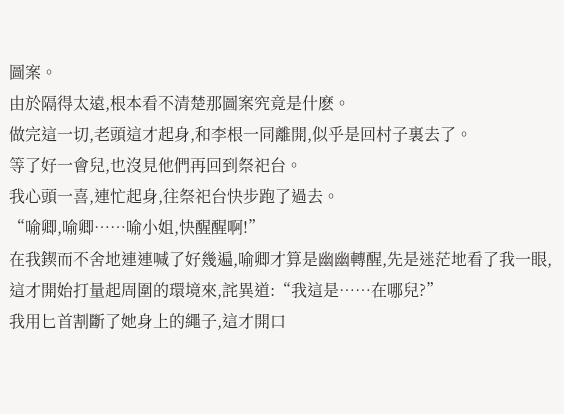圖案。
由於隔得太遠,根本看不清楚那圖案究竟是什麽。
做完這一切,老頭這才起身,和李根一同離開,似乎是回村子裏去了。
等了好一會兒,也沒見他們再回到祭祀台。
我心頭一喜,連忙起身,往祭祀台快步跑了過去。
“喻卿,喻卿……喻小姐,快醒醒啊!”
在我鍥而不舍地連連喊了好幾遍,喻卿才算是幽幽轉醒,先是迷茫地看了我一眼,這才開始打量起周圍的環境來,詫異道:“我這是……在哪兒?”
我用匕首割斷了她身上的繩子,這才開口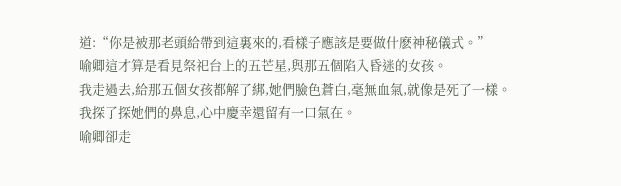道:“你是被那老頭給帶到這裏來的,看樣子應該是要做什麽神秘儀式。”
喻卿這才算是看見祭祀台上的五芒星,與那五個陷入昏迷的女孩。
我走過去,給那五個女孩都解了綁,她們臉色蒼白,毫無血氣,就像是死了一樣。
我探了探她們的鼻息,心中慶幸還留有一口氣在。
喻卿卻走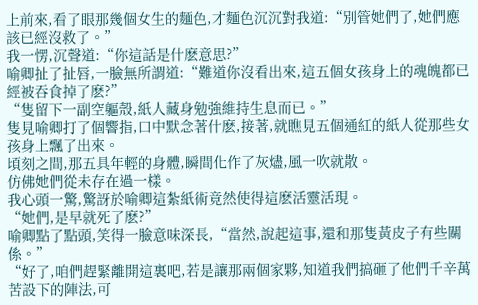上前來,看了眼那幾個女生的麵色,才麵色沉沉對我道:“別管她們了,她們應該已經沒救了。”
我一愣,沉聲道:“你這話是什麽意思?”
喻卿扯了扯唇,一臉無所謂道:“難道你沒看出來,這五個女孩身上的魂魄都已經被吞食掉了麽?”
“隻留下一副空軀殼,紙人藏身勉強維持生息而已。”
隻見喻卿打了個響指,口中默念著什麽,接著,就瞧見五個通紅的紙人從那些女孩身上飄了出來。
頃刻之間,那五具年輕的身體,瞬間化作了灰燼,風一吹就散。
仿佛她們從未存在過一樣。
我心頭一驚,驚訝於喻卿這紮紙術竟然使得這麽活靈活現。
“她們,是早就死了麽?”
喻卿點了點頭,笑得一臉意味深長,“當然,說起這事,還和那隻黃皮子有些關係。”
“好了,咱們趕緊離開這裏吧,若是讓那兩個家夥,知道我們搞砸了他們千辛萬苦設下的陣法,可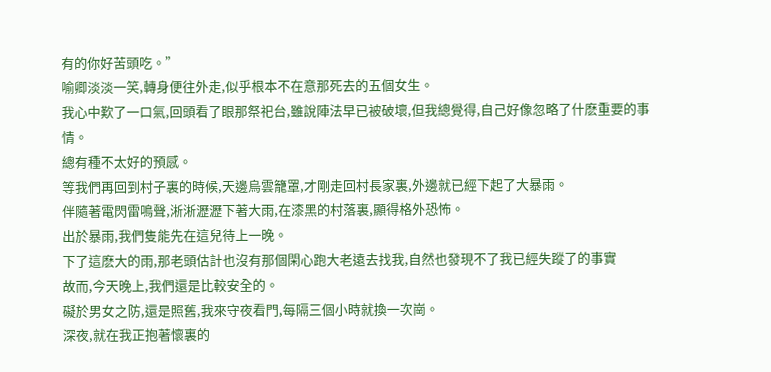有的你好苦頭吃。”
喻卿淡淡一笑,轉身便往外走,似乎根本不在意那死去的五個女生。
我心中歎了一口氣,回頭看了眼那祭祀台,雖說陣法早已被破壞,但我總覺得,自己好像忽略了什麽重要的事情。
總有種不太好的預感。
等我們再回到村子裏的時候,天邊烏雲籠罩,才剛走回村長家裏,外邊就已經下起了大暴雨。
伴隨著電閃雷鳴聲,淅淅瀝瀝下著大雨,在漆黑的村落裏,顯得格外恐怖。
出於暴雨,我們隻能先在這兒待上一晚。
下了這麽大的雨,那老頭估計也沒有那個閑心跑大老遠去找我,自然也發現不了我已經失蹤了的事實
故而,今天晚上,我們還是比較安全的。
礙於男女之防,還是照舊,我來守夜看門,每隔三個小時就換一次崗。
深夜,就在我正抱著懷裏的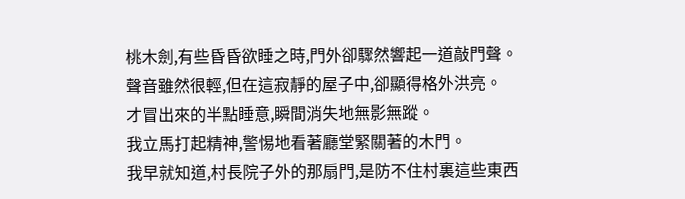桃木劍,有些昏昏欲睡之時,門外卻驟然響起一道敲門聲。
聲音雖然很輕,但在這寂靜的屋子中,卻顯得格外洪亮。
才冒出來的半點睡意,瞬間消失地無影無蹤。
我立馬打起精神,警惕地看著廳堂緊關著的木門。
我早就知道,村長院子外的那扇門,是防不住村裏這些東西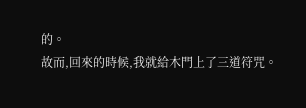的。
故而,回來的時候,我就給木門上了三道符咒。